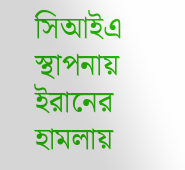সিআইএ স্থাপনায় ইরানের হামলায়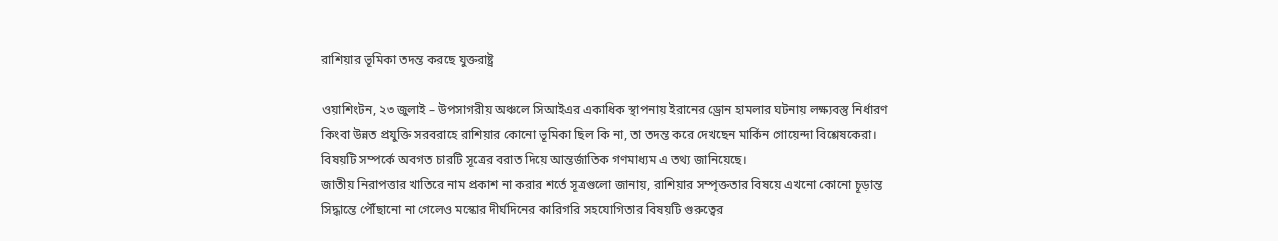রাশিয়ার ভূমিকা তদন্ত করছে যুক্তরাষ্ট্র

ওয়াশিংটন, ২৩ জুলাই – উপসাগরীয় অঞ্চলে সিআইএর একাধিক স্থাপনায় ইরানের ড্রোন হামলার ঘটনায় লক্ষ্যবস্তু নির্ধারণ কিংবা উন্নত প্রযুক্তি সরবরাহে রাশিয়ার কোনো ভূমিকা ছিল কি না, তা তদন্ত করে দেখছেন মার্কিন গোয়েন্দা বিশ্লেষকেরা। বিষয়টি সম্পর্কে অবগত চারটি সূত্রের বরাত দিয়ে আন্তর্জাতিক গণমাধ্যম এ তথ্য জানিয়েছে।
জাতীয় নিরাপত্তার খাতিরে নাম প্রকাশ না করার শর্তে সূত্রগুলো জানায়, রাশিয়ার সম্পৃক্ততার বিষয়ে এখনো কোনো চূড়ান্ত সিদ্ধান্তে পৌঁছানো না গেলেও মস্কোর দীর্ঘদিনের কারিগরি সহযোগিতার বিষয়টি গুরুত্বের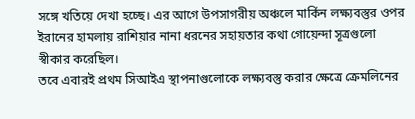সঙ্গে খতিয়ে দেখা হচ্ছে। এর আগে উপসাগরীয় অঞ্চলে মার্কিন লক্ষ্যবস্তুর ওপর ইরানের হামলায় রাশিয়ার নানা ধরনের সহায়তার কথা গোয়েন্দা সূত্রগুলো স্বীকার করেছিল।
তবে এবারই প্রথম সিআইএ স্থাপনাগুলোকে লক্ষ্যবস্তু করার ক্ষেত্রে ক্রেমলিনের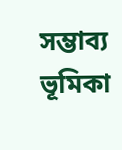সম্ভাব্য ভূমিকা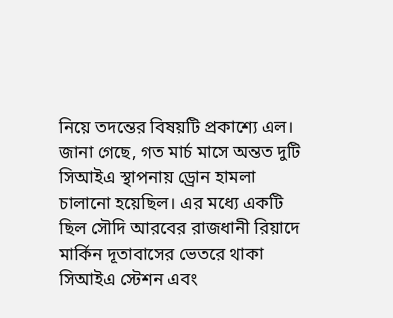নিয়ে তদন্তের বিষয়টি প্রকাশ্যে এল। জানা গেছে, গত মার্চ মাসে অন্তত দুটি সিআইএ স্থাপনায় ড্রোন হামলা চালানো হয়েছিল। এর মধ্যে একটি ছিল সৌদি আরবের রাজধানী রিয়াদে মার্কিন দূতাবাসের ভেতরে থাকা সিআইএ স্টেশন এবং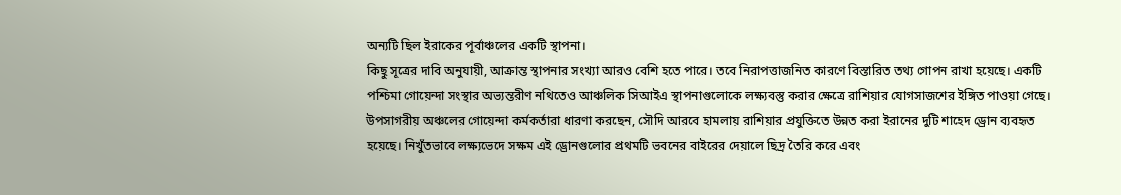অন্যটি ছিল ইরাকের পূর্বাঞ্চলের একটি স্থাপনা।
কিছু সূত্রের দাবি অনুযায়ী, আক্রান্ত স্থাপনার সংখ্যা আরও বেশি হতে পারে। তবে নিরাপত্তাজনিত কারণে বিস্তারিত তথ্য গোপন রাখা হয়েছে। একটি পশ্চিমা গোয়েন্দা সংস্থার অভ্যন্তরীণ নথিতেও আঞ্চলিক সিআইএ স্থাপনাগুলোকে লক্ষ্যবস্তু করার ক্ষেত্রে রাশিয়ার যোগসাজশের ইঙ্গিত পাওয়া গেছে।
উপসাগরীয় অঞ্চলের গোয়েন্দা কর্মকর্তারা ধারণা করছেন, সৌদি আরবে হামলায় রাশিয়ার প্রযুক্তিতে উন্নত করা ইরানের দুটি শাহেদ ড্রোন ব্যবহৃত হয়েছে। নিখুঁতভাবে লক্ষ্যভেদে সক্ষম এই ড্রোনগুলোর প্রথমটি ভবনের বাইরের দেয়ালে ছিদ্র তৈরি করে এবং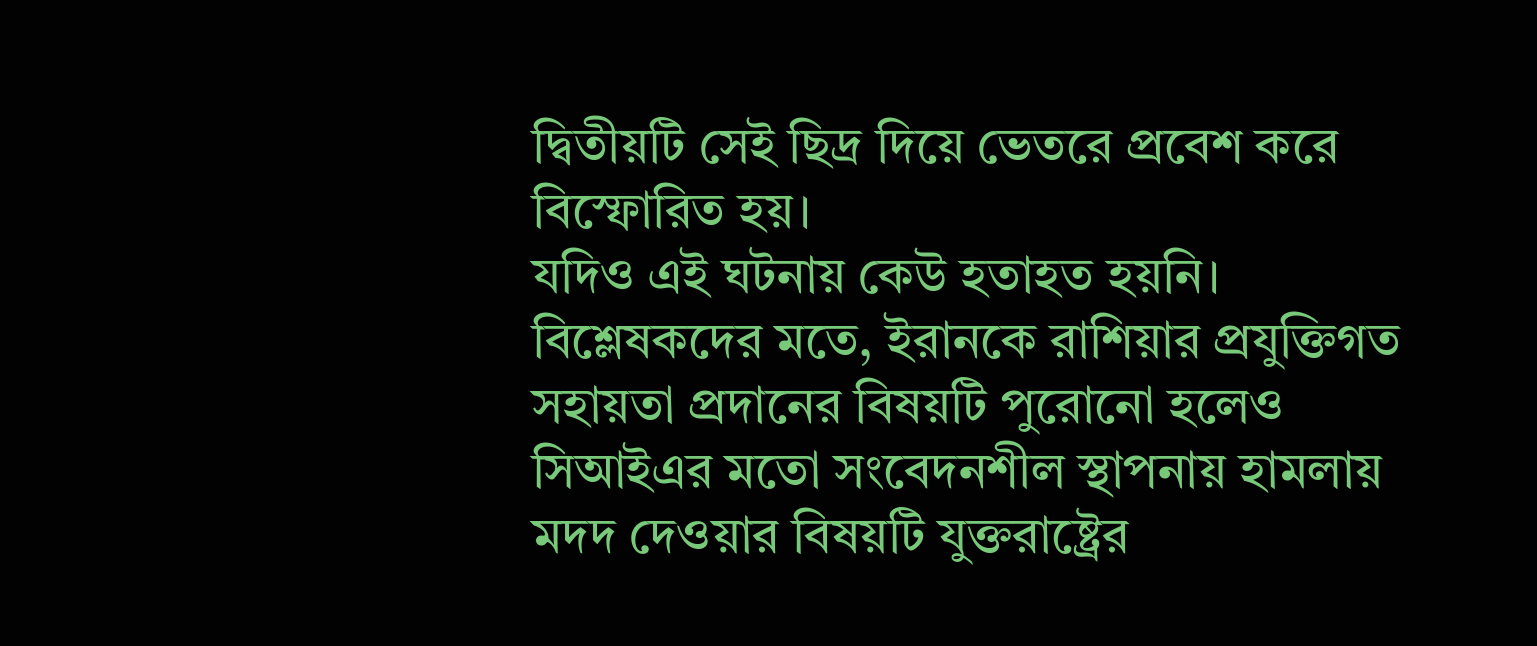দ্বিতীয়টি সেই ছিদ্র দিয়ে ভেতরে প্রবেশ করে বিস্ফোরিত হয়।
যদিও এই ঘটনায় কেউ হতাহত হয়নি। বিশ্লেষকদের মতে, ইরানকে রাশিয়ার প্রযুক্তিগত সহায়তা প্রদানের বিষয়টি পুরোনো হলেও সিআইএর মতো সংবেদনশীল স্থাপনায় হামলায় মদদ দেওয়ার বিষয়টি যুক্তরাষ্ট্রের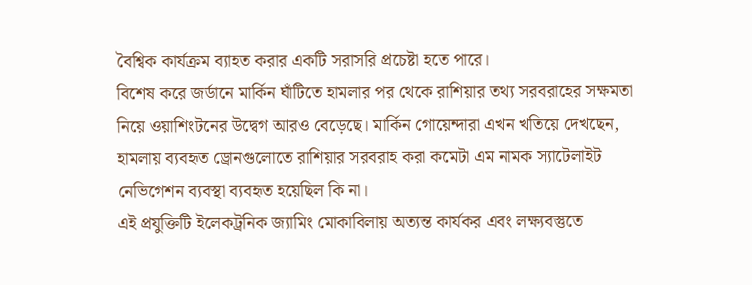বৈশ্বিক কার্যক্রম ব্যাহত করার একটি সরাসরি প্রচেষ্টা হতে পারে।
বিশেষ করে জর্ডানে মার্কিন ঘাঁটিতে হামলার পর থেকে রাশিয়ার তথ্য সরবরাহের সক্ষমতা নিয়ে ওয়াশিংটনের উদ্বেগ আরও বেড়েছে। মার্কিন গোয়েন্দারা এখন খতিয়ে দেখছেন, হামলায় ব্যবহৃত ড্রোনগুলোতে রাশিয়ার সরবরাহ করা কমেটা এম নামক স্যাটেলাইট নেভিগেশন ব্যবস্থা ব্যবহৃত হয়েছিল কি না।
এই প্রযুক্তিটি ইলেকট্রনিক জ্যামিং মোকাবিলায় অত্যন্ত কার্যকর এবং লক্ষ্যবস্তুতে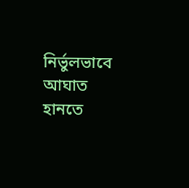নির্ভুলভাবে আঘাত হানতে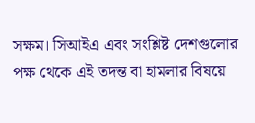সক্ষম। সিআইএ এবং সংশ্লিষ্ট দেশগুলোর পক্ষ থেকে এই তদন্ত বা হামলার বিষয়ে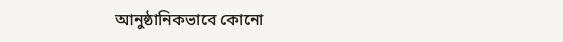আনুষ্ঠানিকভাবে কোনো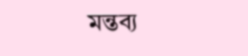মন্তব্য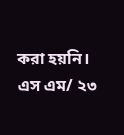করা হয়নি।
এস এম/ ২৩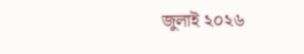জুলাই ২০২৬